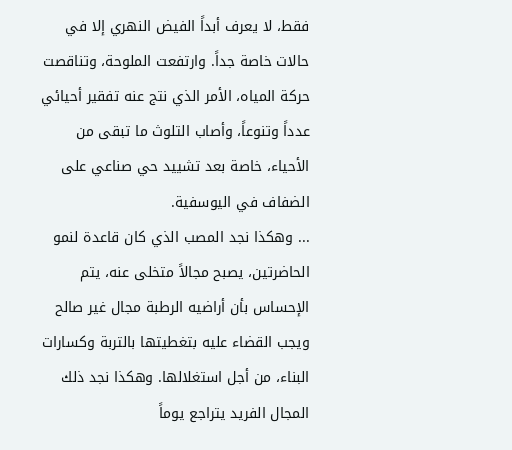فقط، لا يعرف أبداً الفيض النهري إلا في حالات خاصة جداً. وارتفعت الملوحة، وتناقصت حركة المياه، الأمر الذي نتج عنه تفقير أحيائي عدداً وتنوعاً، وأصاب التلوث ما تبقى من الأحياء، خاصة بعد تشييد حي صناعي على الضفاف في اليوسفية.
... وهكذا نجد المصب الذي كان قاعدة لنمو الحاضرتين، يصبح مجالاً متخلى عنه، يتم الإحساس بأن أراضيه الرطبة مجال غير صالح ويجب القضاء عليه بتغطيتها بالتربة وكسارات البناء، من أجل استغلالها. وهكذا نجد ذلك المجال الفريد يتراجع يوماً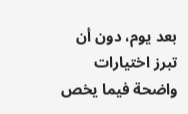بعد يوم، دون أن تبرز اختيارات واضحة فيما يخص